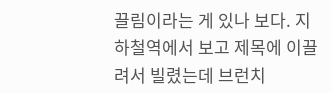끌림이라는 게 있나 보다. 지하철역에서 보고 제목에 이끌려서 빌렸는데 브런치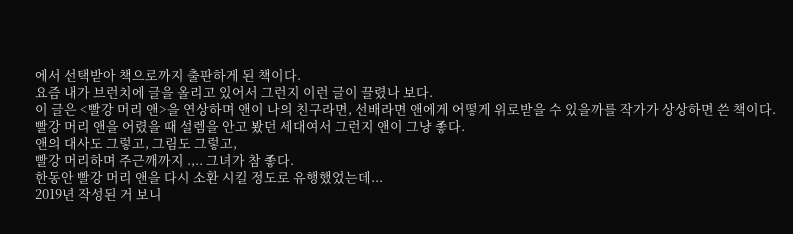에서 선택받아 책으로까지 출판하게 된 책이다.
요즘 내가 브런치에 글을 올리고 있어서 그런지 이런 글이 끌렸나 보다.
이 글은 <빨강 머리 앤>을 연상하며 앤이 나의 친구라면, 선배라면 앤에게 어떻게 위로받을 수 있을까를 작가가 상상하면 쓴 책이다.
빨강 머리 앤을 어렸을 때 설렘을 안고 봤던 세대여서 그런지 앤이 그냥 좋다.
앤의 대사도 그렇고, 그림도 그렇고,
빨강 머리하며 주근깨까지 .,.. 그녀가 참 좋다.
한동안 빨강 머리 앤을 다시 소환 시킬 정도로 유행했었는데...
2019년 작성된 거 보니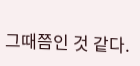그때쯤인 것 같다.